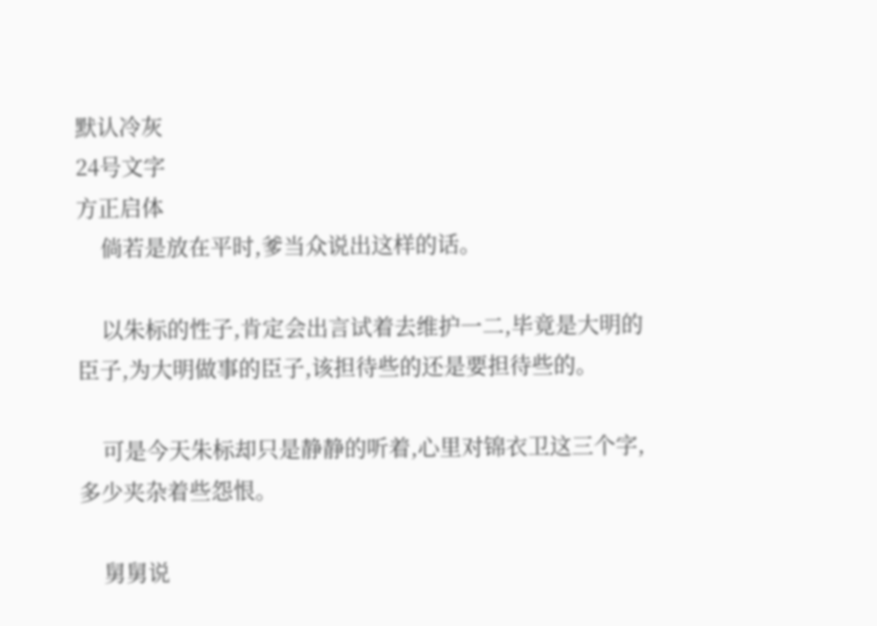默认冷灰
24号文字
方正启体
    倘若是放在平时,爹当众说出这样的话。

    以朱标的性子,肯定会出言试着去维护一二,毕竟是大明的臣子,为大明做事的臣子,该担待些的还是要担待些的。

    可是今天朱标却只是静静的听着,心里对锦衣卫这三个字,多少夹杂着些怨恨。

    舅舅说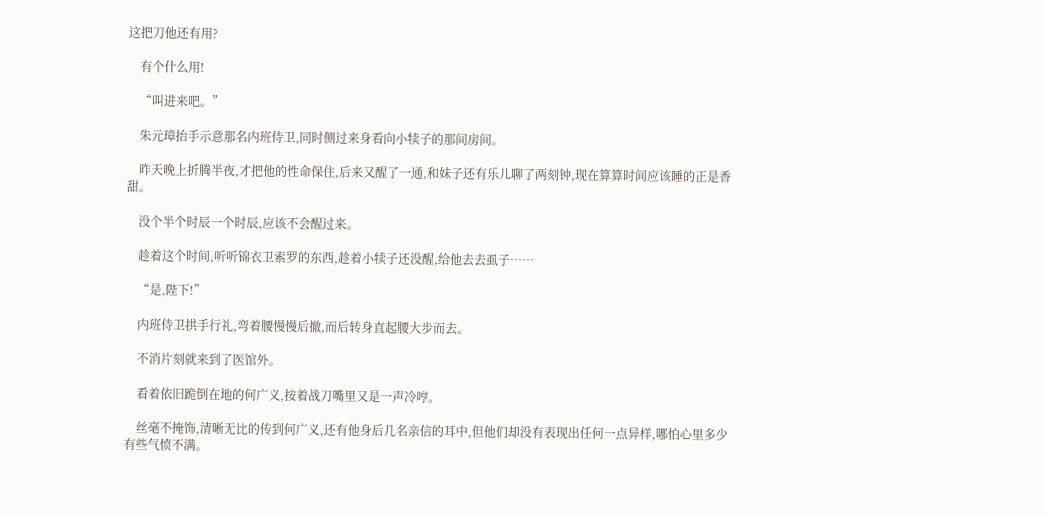这把刀他还有用?

    有个什么用!

    “叫进来吧。”

    朱元璋抬手示意那名内班侍卫,同时侧过来身看向小犊子的那间房间。

    昨天晚上折腾半夜,才把他的性命保住,后来又醒了一通,和妹子还有乐儿聊了两刻钟,现在算算时间应该睡的正是香甜。

    没个半个时辰一个时辰,应该不会醒过来。

    趁着这个时间,听听锦衣卫索罗的东西,趁着小犊子还没醒,给他去去虱子……

    “是,陛下!”

    内班侍卫拱手行礼,弯着腰慢慢后撤,而后转身直起腰大步而去。

    不消片刻就来到了医馆外。

    看着依旧跪倒在地的何广义,按着战刀嘴里又是一声冷哼。

    丝毫不掩饰,清晰无比的传到何广义,还有他身后几名亲信的耳中,但他们却没有表现出任何一点异样,哪怕心里多少有些气愤不满。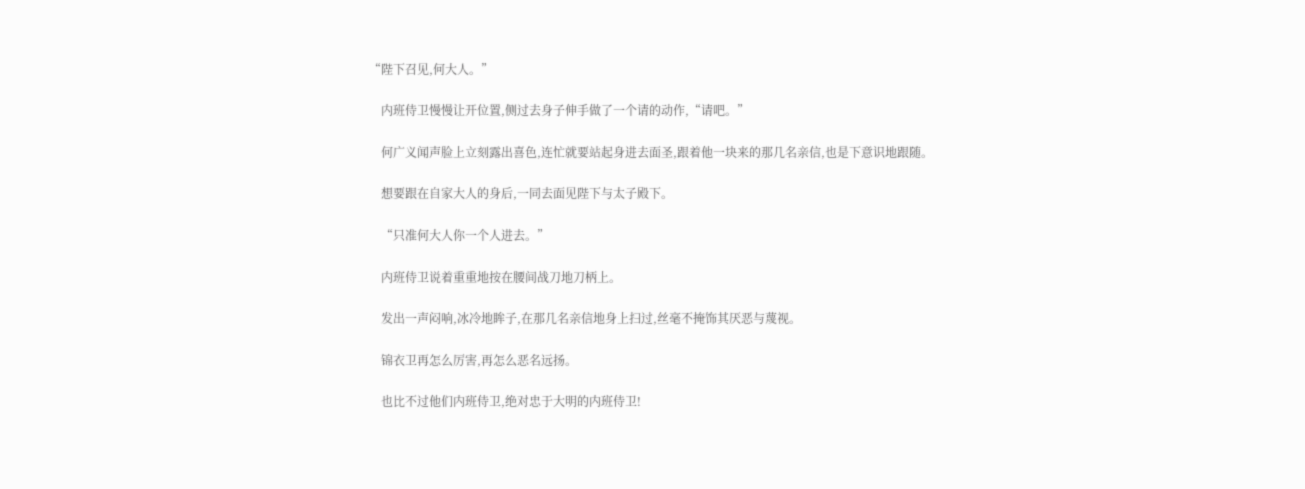“陛下召见,何大人。”

    内班侍卫慢慢让开位置,侧过去身子伸手做了一个请的动作,“请吧。”

    何广义闻声脸上立刻露出喜色,连忙就要站起身进去面圣,跟着他一块来的那几名亲信,也是下意识地跟随。

    想要跟在自家大人的身后,一同去面见陛下与太子殿下。

    “只准何大人你一个人进去。”

    内班侍卫说着重重地按在腰间战刀地刀柄上。

    发出一声闷响,冰冷地眸子,在那几名亲信地身上扫过,丝毫不掩饰其厌恶与蔑视。

    锦衣卫再怎么厉害,再怎么恶名远扬。

    也比不过他们内班侍卫,绝对忠于大明的内班侍卫!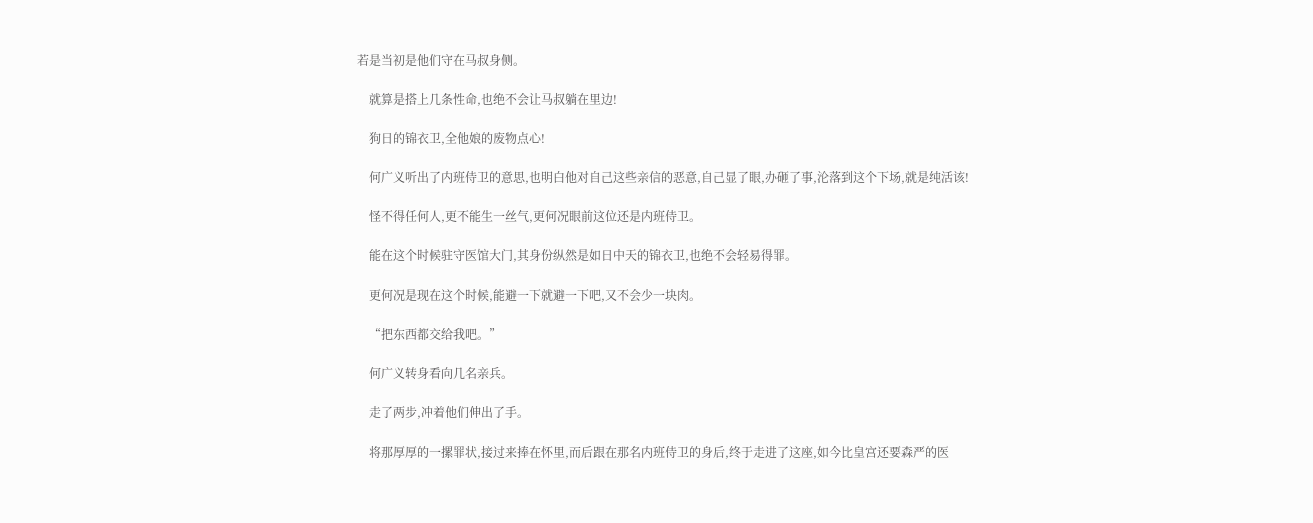若是当初是他们守在马叔身侧。

    就算是搭上几条性命,也绝不会让马叔躺在里边!

    狗日的锦衣卫,全他娘的废物点心!

    何广义听出了内班侍卫的意思,也明白他对自己这些亲信的恶意,自己显了眼,办砸了事,沦落到这个下场,就是纯活该!

    怪不得任何人,更不能生一丝气,更何况眼前这位还是内班侍卫。

    能在这个时候驻守医馆大门,其身份纵然是如日中天的锦衣卫,也绝不会轻易得罪。

    更何况是现在这个时候,能避一下就避一下吧,又不会少一块肉。

    “把东西都交给我吧。”

    何广义转身看向几名亲兵。

    走了两步,冲着他们伸出了手。

    将那厚厚的一摞罪状,接过来捧在怀里,而后跟在那名内班侍卫的身后,终于走进了这座,如今比皇宫还要森严的医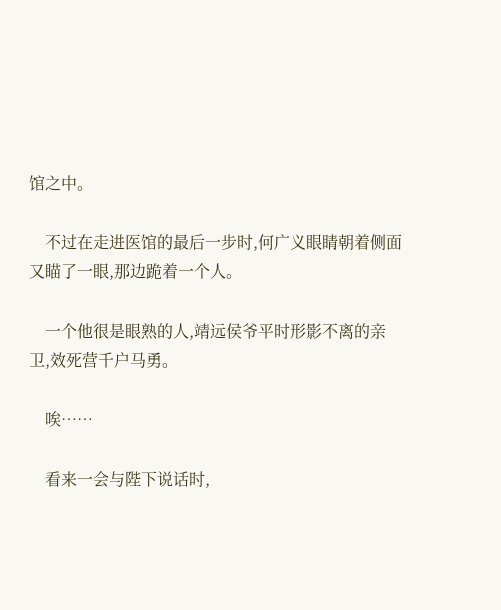馆之中。

    不过在走进医馆的最后一步时,何广义眼睛朝着侧面又瞄了一眼,那边跪着一个人。

    一个他很是眼熟的人,靖远侯爷平时形影不离的亲卫,效死营千户马勇。

    唉……

    看来一会与陛下说话时,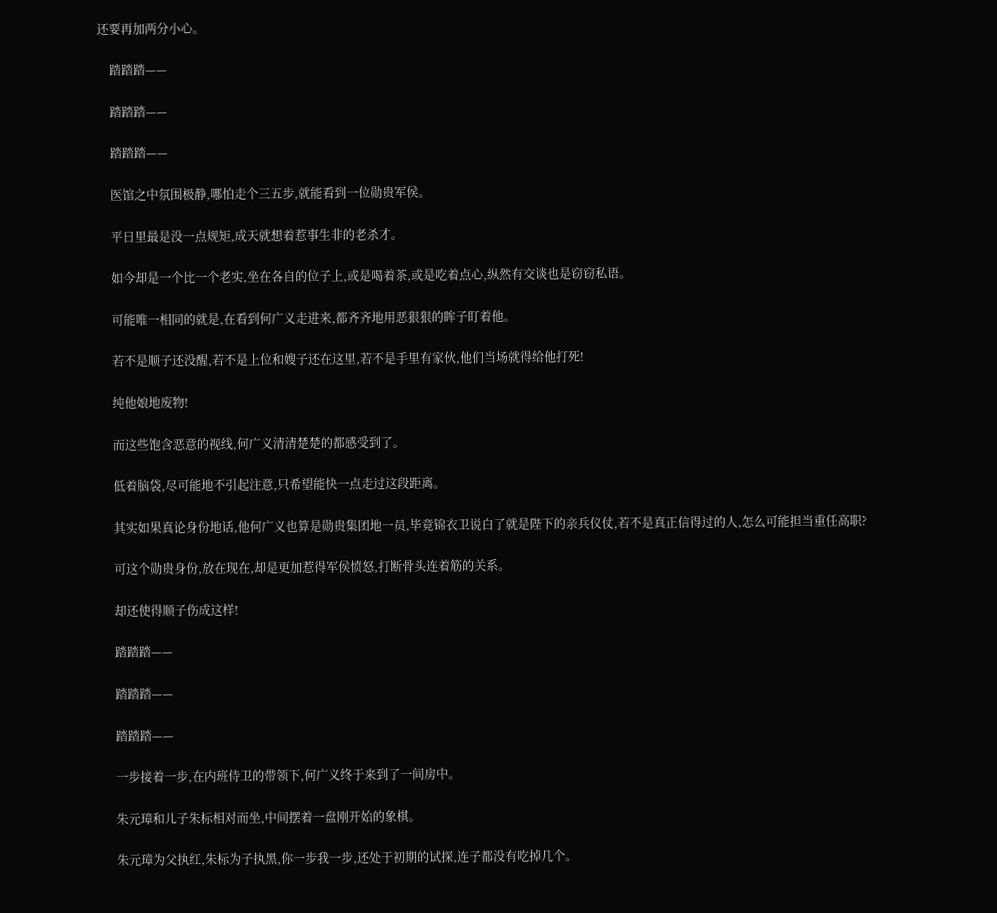还要再加两分小心。

    踏踏踏——

    踏踏踏——

    踏踏踏——

    医馆之中氛围极静,哪怕走个三五步,就能看到一位勋贵军侯。

    平日里最是没一点规矩,成天就想着惹事生非的老杀才。

    如今却是一个比一个老实,坐在各自的位子上,或是喝着茶,或是吃着点心,纵然有交谈也是窃窃私语。

    可能唯一相同的就是,在看到何广义走进来,都齐齐地用恶狠狠的眸子盯着他。

    若不是顺子还没醒,若不是上位和嫂子还在这里,若不是手里有家伙,他们当场就得给他打死!

    纯他娘地废物!

    而这些饱含恶意的视线,何广义清清楚楚的都感受到了。

    低着脑袋,尽可能地不引起注意,只希望能快一点走过这段距离。

    其实如果真论身份地话,他何广义也算是勋贵集团地一员,毕竟锦衣卫说白了就是陛下的亲兵仪仗,若不是真正信得过的人,怎么可能担当重任高职?

    可这个勋贵身份,放在现在,却是更加惹得军侯愤怒,打断骨头连着筋的关系。

    却还使得顺子伤成这样!

    踏踏踏——

    踏踏踏——

    踏踏踏——

    一步接着一步,在内班侍卫的带领下,何广义终于来到了一间房中。

    朱元璋和儿子朱标相对而坐,中间摆着一盘刚开始的象棋。

    朱元璋为父执红,朱标为子执黑,你一步我一步,还处于初期的试探,连子都没有吃掉几个。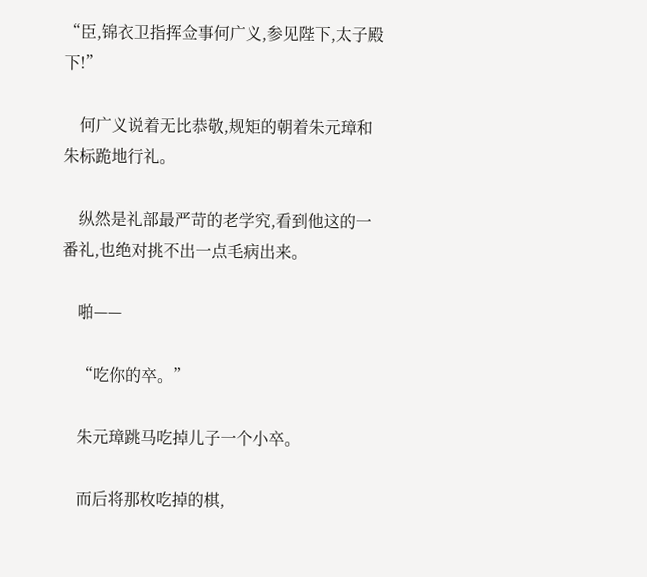“臣,锦衣卫指挥佥事何广义,参见陛下,太子殿下!”

    何广义说着无比恭敬,规矩的朝着朱元璋和朱标跪地行礼。

    纵然是礼部最严苛的老学究,看到他这的一番礼,也绝对挑不出一点毛病出来。

    啪——

    “吃你的卒。”

    朱元璋跳马吃掉儿子一个小卒。

    而后将那枚吃掉的棋,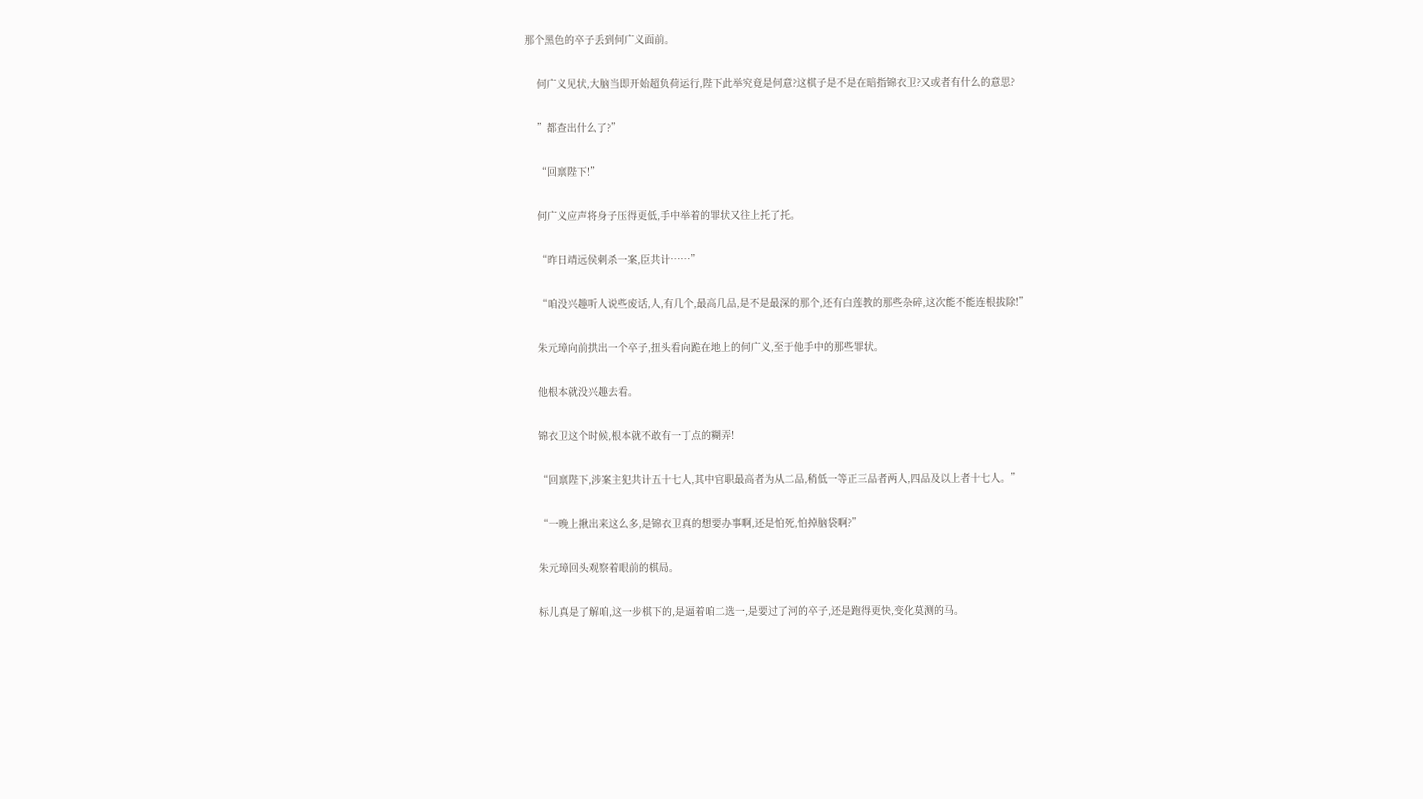那个黑色的卒子丢到何广义面前。

    何广义见状,大脑当即开始超负荷运行,陛下此举究竟是何意?这棋子是不是在暗指锦衣卫?又或者有什么的意思?

    ”都查出什么了?”

    “回禀陛下!”

    何广义应声将身子压得更低,手中举着的罪状又往上托了托。

    “昨日靖远侯刺杀一案,臣共计……”

    “咱没兴趣听人说些废话,人,有几个,最高几品,是不是最深的那个,还有白莲教的那些杂碎,这次能不能连根拔除!”

    朱元璋向前拱出一个卒子,扭头看向跪在地上的何广义,至于他手中的那些罪状。

    他根本就没兴趣去看。

    锦衣卫这个时候,根本就不敢有一丁点的糊弄!

    “回禀陛下,涉案主犯共计五十七人,其中官职最高者为从二品,稍低一等正三品者两人,四品及以上者十七人。”

    “一晚上揪出来这么多,是锦衣卫真的想要办事啊,还是怕死,怕掉脑袋啊?”

    朱元璋回头观察着眼前的棋局。

    标儿真是了解咱,这一步棋下的,是逼着咱二选一,是要过了河的卒子,还是跑得更快,变化莫测的马。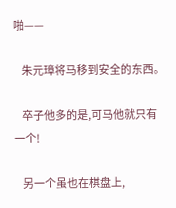啪——

    朱元璋将马移到安全的东西。

    卒子他多的是,可马他就只有一个!

    另一个虽也在棋盘上,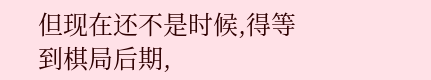但现在还不是时候,得等到棋局后期,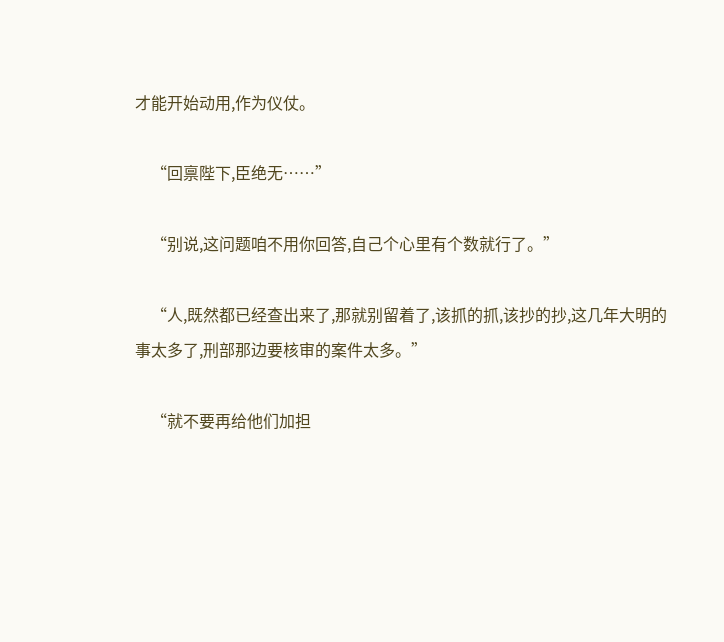才能开始动用,作为仪仗。

    “回禀陛下,臣绝无……”

    “别说,这问题咱不用你回答,自己个心里有个数就行了。”

    “人,既然都已经查出来了,那就别留着了,该抓的抓,该抄的抄,这几年大明的事太多了,刑部那边要核审的案件太多。”

    “就不要再给他们加担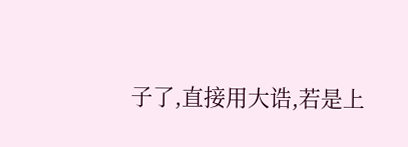子了,直接用大诰,若是上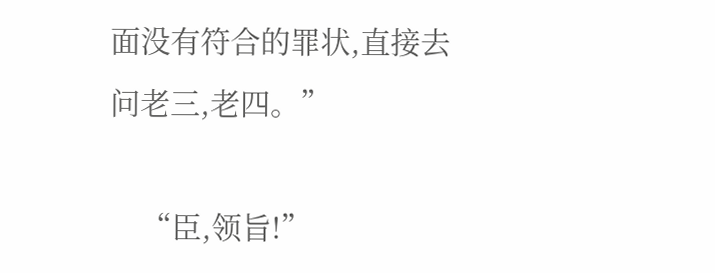面没有符合的罪状,直接去问老三,老四。”

    “臣,领旨!”